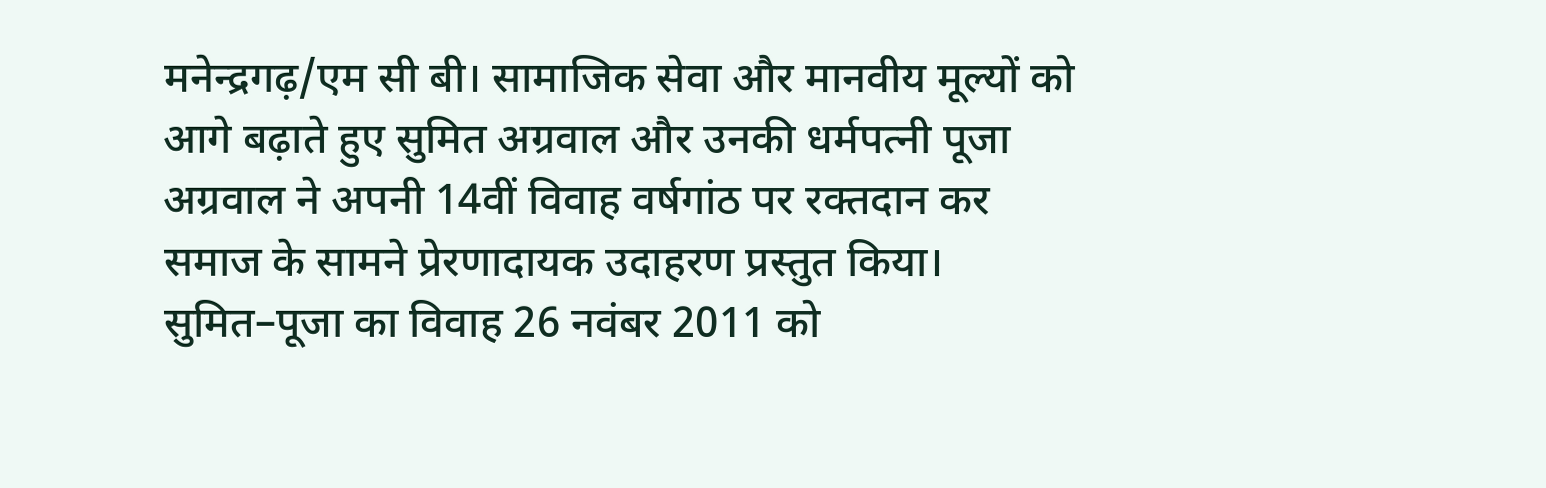मनेन्द्रगढ़/एम सी बी। सामाजिक सेवा और मानवीय मूल्यों को आगे बढ़ाते हुए सुमित अग्रवाल और उनकी धर्मपत्नी पूजा अग्रवाल ने अपनी 14वीं विवाह वर्षगांठ पर रक्तदान कर समाज के सामने प्रेरणादायक उदाहरण प्रस्तुत किया। सुमित–पूजा का विवाह 26 नवंबर 2011 को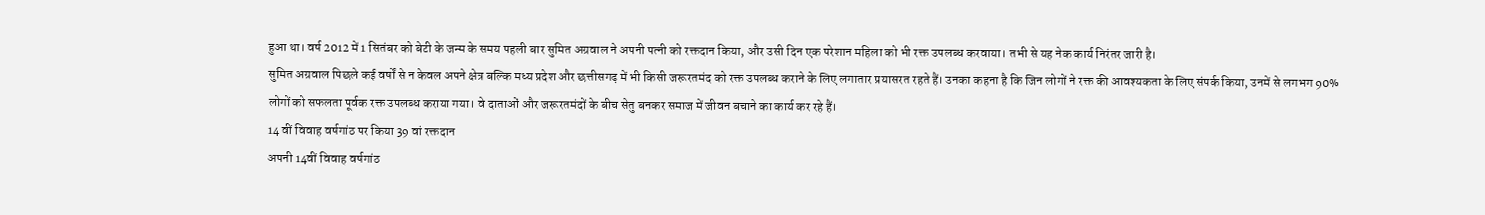हुआ था। वर्ष 2012 में 1 सितंबर को बेटी के जन्म के समय पहली बार सुमित अग्रवाल ने अपनी पत्नी को रक्तदान किया, और उसी दिन एक परेशान महिला को भी रक्त उपलब्ध करवाया। तभी से यह नेक कार्य निरंतर जारी है।
सुमित अग्रवाल पिछले कई वर्षों से न केवल अपने क्षेत्र बल्कि मध्य प्रदेश और छत्तीसगढ़ में भी किसी जरूरतमंद को रक्त उपलब्ध कराने के लिए लगातार प्रयासरत रहते हैं। उनका कहना है कि जिन लोगों ने रक्त की आवश्यकता के लिए संपर्क किया, उनमें से लगभग 90% लोगों को सफलता पूर्वक रक्त उपलब्ध कराया गया। वे दाताओं और जरूरतमंदों के बीच सेतु बनकर समाज में जीवन बचाने का कार्य कर रहे हैं।
14 वीं विवाह वर्षगांठ पर किया 39 वां रक्तदान
अपनी 14वीं विवाह वर्षगांठ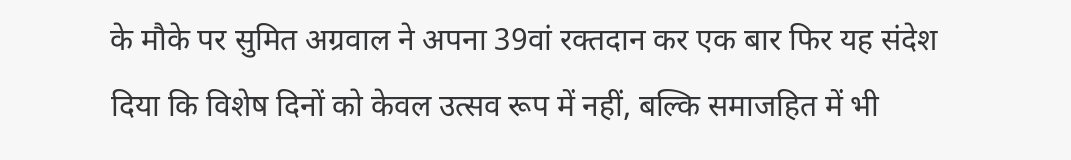के मौके पर सुमित अग्रवाल ने अपना 39वां रक्तदान कर एक बार फिर यह संदेश दिया कि विशेष दिनों को केवल उत्सव रूप में नहीं, बल्कि समाजहित में भी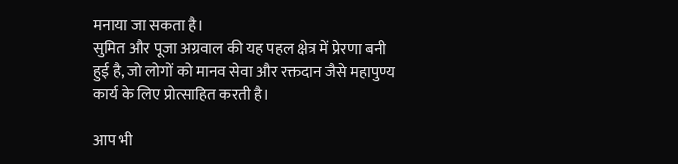मनाया जा सकता है।
सुमित और पूजा अग्रवाल की यह पहल क्षेत्र में प्रेरणा बनी हुई है, जो लोगों को मानव सेवा और रक्तदान जैसे महापुण्य कार्य के लिए प्रोत्साहित करती है।

आप भी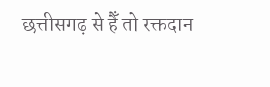छत्तीसगढ़ से हैँ तो रक्तदान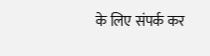के लिए संपर्क कर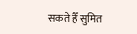सकते हैँ सुमित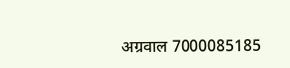अग्रवाल 7000085185